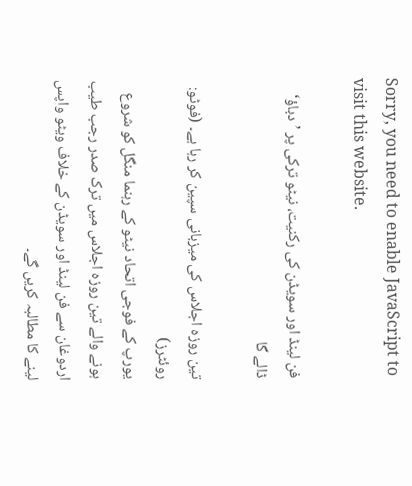Sorry, you need to enable JavaScript to visit this website.

فن لینڈ اور سویڈن کی رکنیت، نیٹو ترکی پر ’دباؤ‘ ڈالے گا

تین روزہ اجلاس کی میزبانی سپین کر رہا ہے۔ (فوٹو: روئٹرز)
یورپ کے فوجی اتحاد نیٹو کے رہنما منگل کو شروع ہونے والے تین روزہ اجلاس میں ترک صدر رجب طیب اردوغان سے فن لینڈ اور سویڈن کے خلاف ویٹو واپس لینے کا مطالبہ کریں گے۔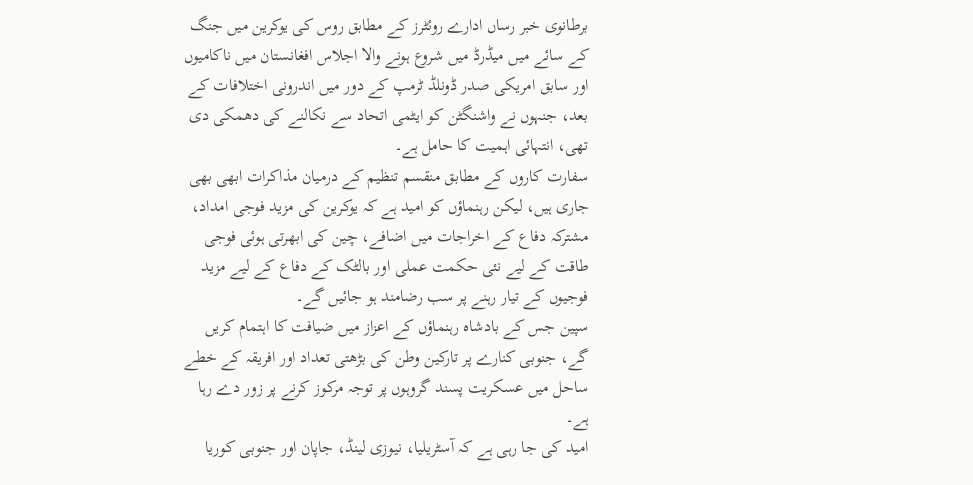برطانوی خبر رساں ادارے روئٹرز کے مطابق روس کی یوکرین میں جنگ کے سائے میں میڈرڈ میں شروع ہونے والا اجلاس افغانستان میں ناکامیوں اور سابق امریکی صدر ڈونلڈ ٹرمپ کے دور میں اندرونی اختلافات کے بعد، جنہوں نے واشنگٹن کو ایٹمی اتحاد سے نکالنے کی دھمکی دی تھی، انتہائی اہمیت کا حامل ہے۔
سفارت کاروں کے مطابق منقسم تنظیم کے درمیان مذاکرات ابھی بھی جاری ہیں، لیکن رہنماؤں کو امید ہے کہ یوکرین کی مزید فوجی امداد، مشترکہ دفاع کے اخراجات میں اضافے، چین کی ابھرتی ہوئی فوجی طاقت کے لیے نئی حکمت عملی اور بالٹک کے دفاع کے لیے مزید فوجیوں کے تیار رہنے پر سب رضامند ہو جائیں گے۔
سپین جس کے بادشاہ رہنماؤں کے اعزاز میں ضیافت کا اہتمام کریں گے، جنوبی کنارے پر تارکین وطن کی بڑھتی تعداد اور افریقہ کے خطے ساحل میں عسکریت پسند گروہوں پر توجہ مرکوز کرنے پر زور دے رہا ہے۔
امید کی جا رہی ہے کہ آسٹریلیا، نیوزی لینڈ، جاپان اور جنوبی کوریا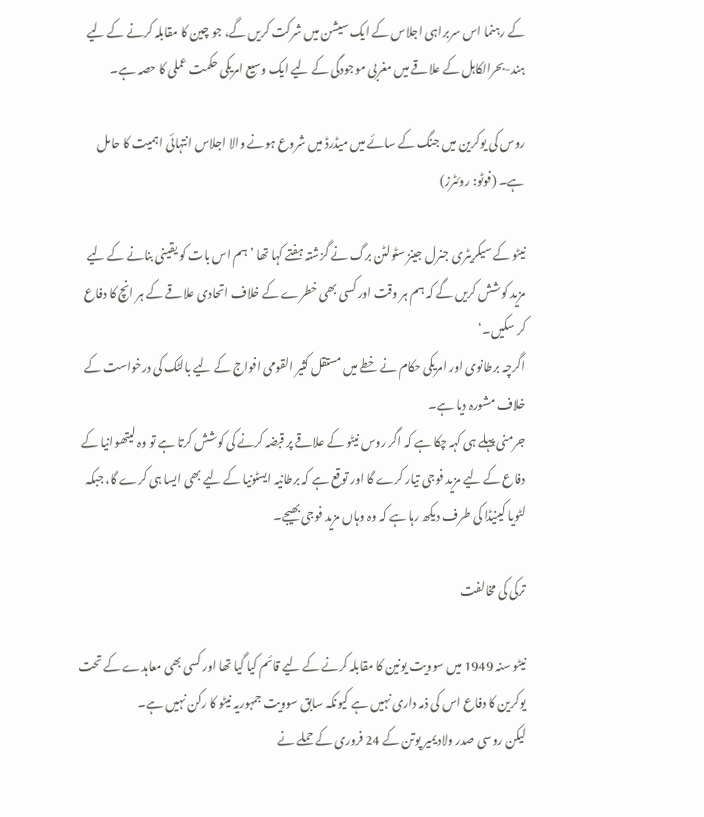کے رہنما اس سربراہی اجلاس کے ایک سیشن میں شرکت کریں گے، جو چین کا مقابلہ کرنے کے لیے ہند-بحرالکاہل کے علاقے میں مغربی موجودگی کے لیے ایک وسیع امریکی حکمت عملی کا حصہ ہے۔

روس کی یوکرین میں جنگ کے سائے میں میڈرڈ میں شروع ہونے والا اجلاس انتہائی اہمیت کا حامل ہے۔ (فوٹو: روئٹرز)

نیٹو کے سیکریٹری جنرل جینز سٹولٹن برگ نے گزشتہ ہفتے کہا تھا ’ہم اس بات کو یقینی بنانے کے لیے مزید کوشش کریں گے کہ ہم ہر وقت اور کسی بھی خطرے کے خلاف اتحادی علاقے کے ہر انچ کا دفاع کر سکیں۔‘
اگرچہ برطانوی اور امریکی حکام نے خطے میں مستقل کثیر القومی افواج کے لیے بالٹک کی درخواست کے خلاف مشورہ دیا ہے۔
جرمنی پہلے ہی کہہ چکا ہے کہ اگر روس نیٹو کے علاقے پر قبضہ کرنے کی کوشش کرتا ہے تو وہ لیتھوانیا کے دفاع کے لیے مزید فوجی تیار کرے گا اور توقع ہے کہ برطانیہ ایسٹونیا کے لیے بھی ایسا ہی کرے گا، جبکہ لٹویا کینیڈا کی طرف دیکھ رہا ہے کہ وہ وہاں مزید فوجی بھیجے۔

ترکی کی مخالفت

نیٹو سنہ 1949 میں سوویت یونین کا مقابلہ کرنے کے لیے قائم کیا گیا تھا اور کسی بھی معاہدے کے تحت یوکرین کا دفاع اس کی ذمہ داری نہیں ہے کیونکہ سابق سوویت جمہوریہ نیٹو کا رکن نہیں ہے۔
لیکن روسی صدر ولادیمیر پوتن کے 24 فروری کے حملے نے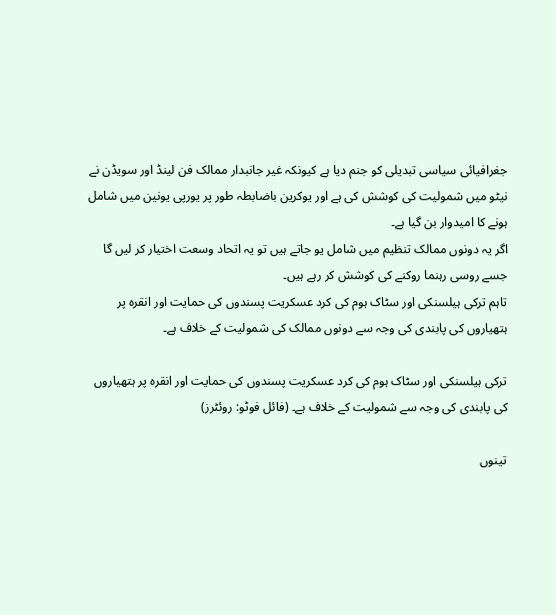جغرافیائی سیاسی تبدیلی کو جنم دیا ہے کیونکہ غیر جانبدار ممالک فن لینڈ اور سویڈن نے نیٹو میں شمولیت کی کوشش کی ہے اور یوکرین باضابطہ طور پر یورپی یونین میں شامل ہونے کا امیدوار بن گیا ہے۔
اگر یہ دونوں ممالک تنظیم میں شامل یو جاتے ہیں تو یہ اتحاد وسعت اختیار کر لیں گا جسے روسی رہنما روکنے کی کوشش کر رہے ہیں۔
تاہم ترکی ہیلسنکی اور سٹاک ہوم کی کرد عسکریت پسندوں کی حمایت اور انقرہ پر ہتھیاروں کی پابندی کی وجہ سے دونوں ممالک کی شمولیت کے خلاف ہے۔

ترکی ہیلسنکی اور سٹاک ہوم کی کرد عسکریت پسندوں کی حمایت اور انقرہ پر ہتھیاروں کی پابندی کی وجہ سے شمولیت کے خلاف ہے۔ (فائل فوٹو: روئٹرز)

تینوں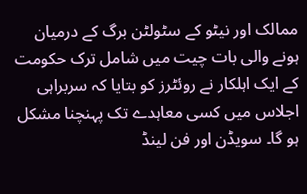ممالک اور نیٹو کے سٹولٹن برگ کے درمیان ہونے والی بات چیت میں شامل ترک حکومت کے ایک اہلکار نے روئٹرز کو بتایا کہ سربراہی اجلاس میں کسی معاہدے تک پہنچنا مشکل ہو گا۔ سویڈن اور فن لینڈ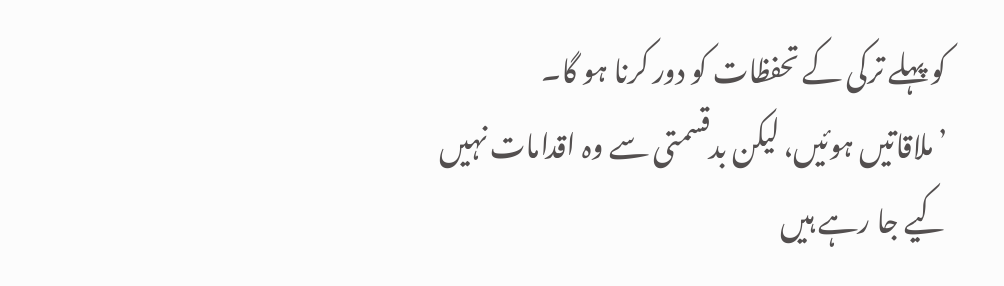کو پہلے ترکی کے تحفظات کو دور کرنا ہو گا۔
’ملاقاتیں ہوئیں، لیکن بدقسمتی سے وہ اقدامات نہیں کیے جا رہے ہیں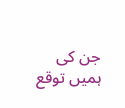جن کی ہمیں توقع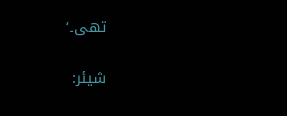تھی۔‘

شیئر: